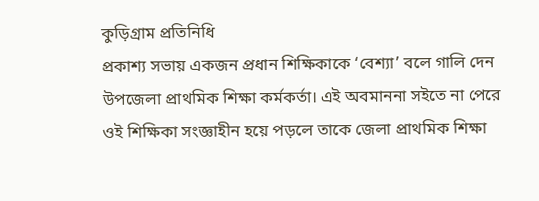কুড়িগ্রাম প্রতিনিধি
প্রকাশ্য সভায় একজন প্রধান শিক্ষিকাকে ‘বেশ্যা’ বলে গালি দেন উপজেলা প্রাথমিক শিক্ষা কর্মকর্তা। এই অবমাননা সইতে না পেরে ওই শিক্ষিকা সংজ্ঞাহীন হয়ে পড়লে তাকে জেলা প্রাথমিক শিক্ষা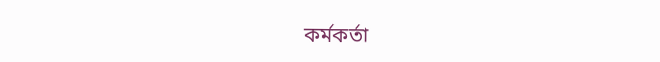কর্মকর্তা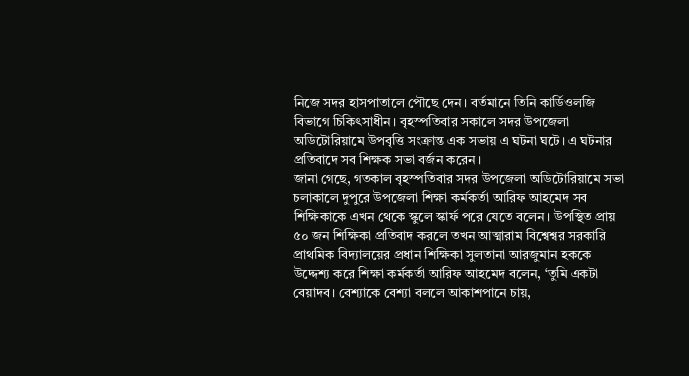নিজে সদর হাসপাতালে পৌছে দেন। বর্তমানে তিনি কার্ডিওলজি বিভাগে চিকিৎসাধীন। বৃহস্পতিবার সকালে সদর উপজেলা অডিটোরিয়ামে উপবৃত্তি সংক্রান্ত এক সভায় এ ঘটনা ঘটে। এ ঘটনার প্রতিবাদে সব শিক্ষক সভা বর্জন করেন।
জানা গেছে, গতকাল বৃহস্পতিবার সদর উপজেলা অডিটোরিয়ামে সভা চলাকালে দুপুরে উপজেলা শিক্ষা কর্মকর্তা আরিফ আহমেদ সব শিক্ষিকাকে এখন থেকে স্কুলে স্কার্ফ পরে যেতে বলেন। উপস্থিত প্রায় ৫০ জন শিক্ষিকা প্রতিবাদ করলে তখন আত্মারাম বিশ্বেশ্বর সরকারি প্রাথমিক বিদ্যালয়ের প্রধান শিক্ষিকা সুলতানা আরজুমান হককে উদ্দেশ্য করে শিক্ষা কর্মকর্তা আরিফ আহমেদ বলেন, ‘তুমি একটা বেয়াদব। বেশ্যাকে বেশ্যা বললে আকাশপানে চায়,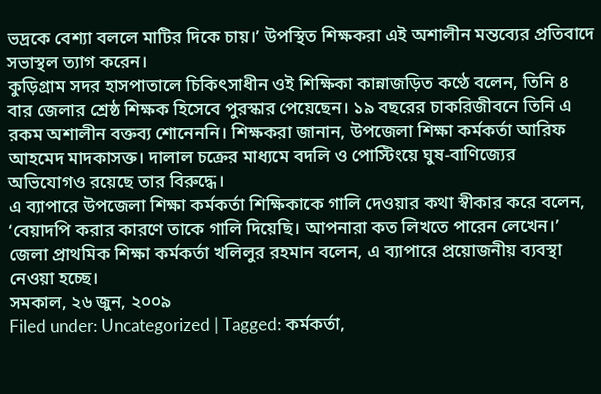ভদ্রকে বেশ্যা বললে মাটির দিকে চায়।’ উপস্থিত শিক্ষকরা এই অশালীন মন্তব্যের প্রতিবাদে সভাস্থল ত্যাগ করেন।
কুড়িগ্রাম সদর হাসপাতালে চিকিৎসাধীন ওই শিক্ষিকা কান্নাজড়িত কণ্ঠে বলেন, তিনি ৪ বার জেলার শ্রেষ্ঠ শিক্ষক হিসেবে পুরস্কার পেয়েছেন। ১৯ বছরের চাকরিজীবনে তিনি এ রকম অশালীন বক্তব্য শোনেননি। শিক্ষকরা জানান, উপজেলা শিক্ষা কর্মকর্তা আরিফ আহমেদ মাদকাসক্ত। দালাল চক্রের মাধ্যমে বদলি ও পোস্টিংয়ে ঘুষ-বাণিজ্যের অভিযোগও রয়েছে তার বিরুদ্ধে।
এ ব্যাপারে উপজেলা শিক্ষা কর্মকর্তা শিক্ষিকাকে গালি দেওয়ার কথা স্বীকার করে বলেন, ‘বেয়াদপি করার কারণে তাকে গালি দিয়েছি। আপনারা কত লিখতে পারেন লেখেন।’ জেলা প্রাথমিক শিক্ষা কর্মকর্তা খলিলুর রহমান বলেন, এ ব্যাপারে প্রয়োজনীয় ব্যবস্থা নেওয়া হচ্ছে।
সমকাল, ২৬ জুন, ২০০৯
Filed under: Uncategorized | Tagged: কর্মকর্তা,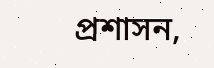প্রশাসন,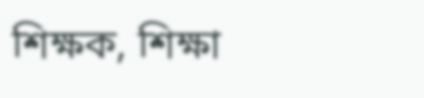শিক্ষক, শিক্ষা